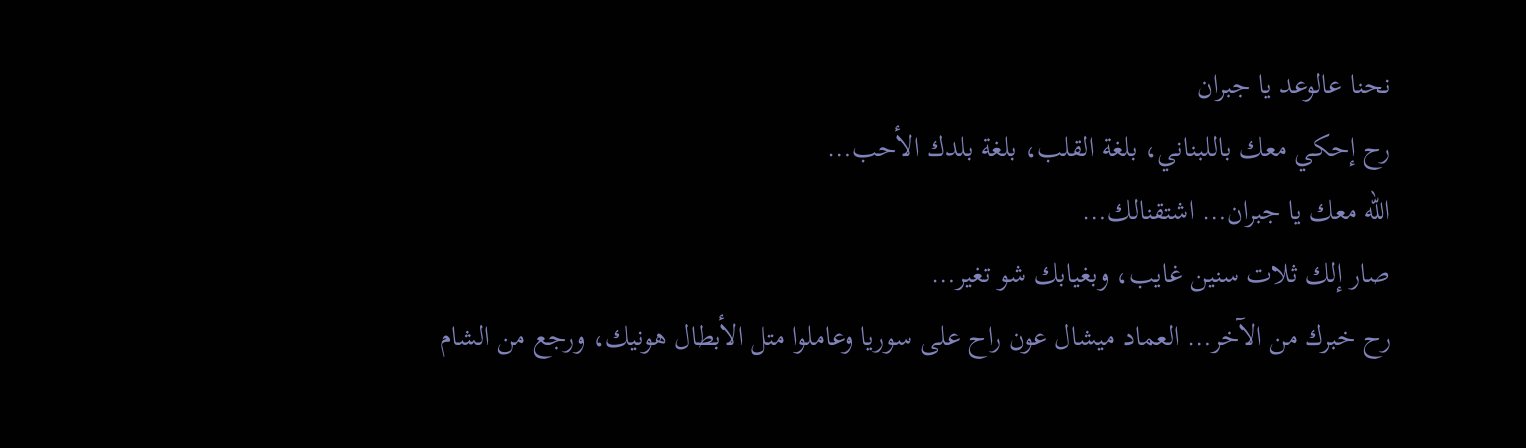نحنا عالوعد يا جبران
رح إحكي معك باللبناني، بلغة القلب، بلغة بلدك الأحب…
الله معك يا جبران… اشتقنالك…
صار إلك ثلات سنين غايب، وبغيابك شو تغير…
رح خبرك من الآخر… العماد ميشال عون راح على سوريا وعاملوا متل الأبطال هونيك، ورجع من الشام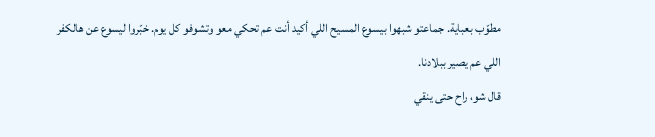مطوّب بعباية. جماعتو شبهوا بيسوع المسيح اللي أكيد أنت عم تحكي معو وتشوفو كل يوم. خبّروا ليسوع عن هالكفر اللي عم يصير ببلادنا.
قال شو، راح حتى ينقي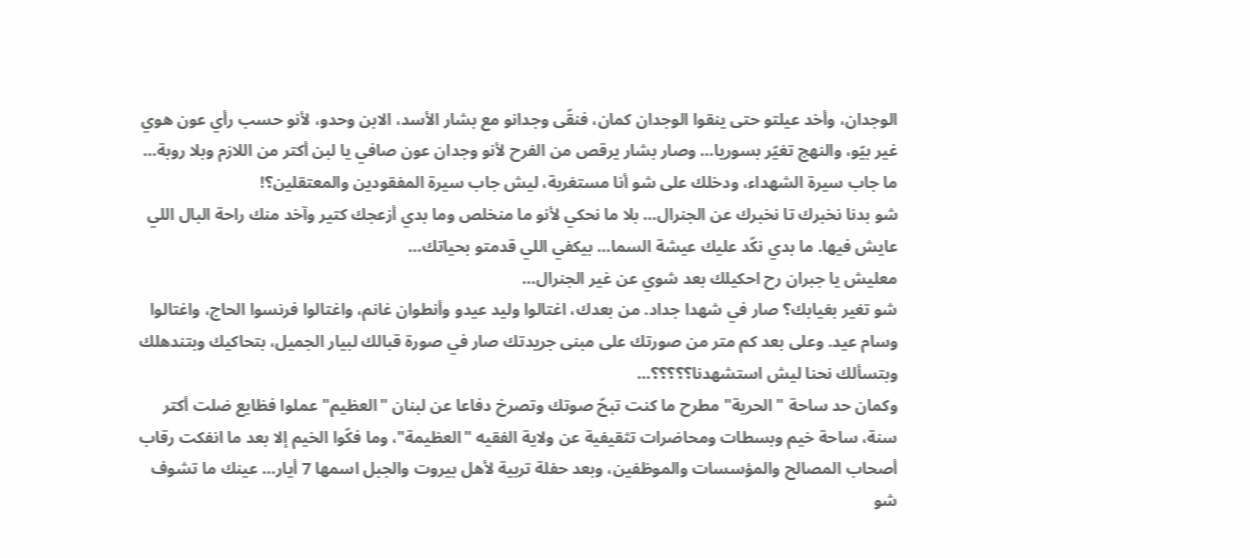الوجدان، وأخد عيلتو حتى ينقوا الوجدان كمان، فنقّى وجدانو مع بشار الأسد، الابن وحدو، لأنو حسب رأي عون هوي غير بيّو، والنهج تغيّر بسوريا… وصار بشار يرقص من الفرح لأنو وجدان عون صافي يا لبن أكتر من اللازم وبلا روبة…
ما جاب سيرة الشهداء، ودخلك على شو أنا مستغربة، ليش جاب سيرة المفقودين والمعتقلين؟!
شو بدنا نخبرك تا نخبرك عن الجنرال… بلا ما نحكي لأنو ما منخلص وما بدي أزعجك كتير وآخد منك راحة البال اللي عايش فيها. ما بدي نكّد عليك عيشة السما… بيكفي اللي قدمتو بحياتك…
معليش يا جبران رح احكيلك بعد شوي عن غير الجنرال…
شو تغير بغيابك؟ صار في شهدا جداد. من بعدك، اغتالوا وليد عيدو وأنطوان غانم، واغتالوا فرنسوا الحاج، واغتالوا وسام عيد. وعلى بعد كم متر من صورتك على مبنى جريدتك صار في صورة قبالك لبيار الجميل، بتحاكيك وبتندهلك وبتسألك نحنا ليش استشهدنا؟؟؟؟؟…
وكمان حد ساحة "الحرية" مطرح ما كنت تبحّ صوتك وتصرخ دفاعا عن لبنان "العظيم" عملوا فظايع ضلت أكتر سنة، ساحة خيم وبسطات ومحاضرات تثقيفية عن ولاية الفقيه "العظيمة"، وما فكّوا الخيم إلا بعد ما انفكت رقاب أصحاب المصالح والمؤسسات والموظفين، وبعد حفلة تربية لأهل بيروت والجبل اسمها 7 أيار… عينك ما تشوف شو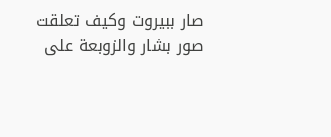صار ببيروت وكيف تعلقت صور بشار والزوبعة على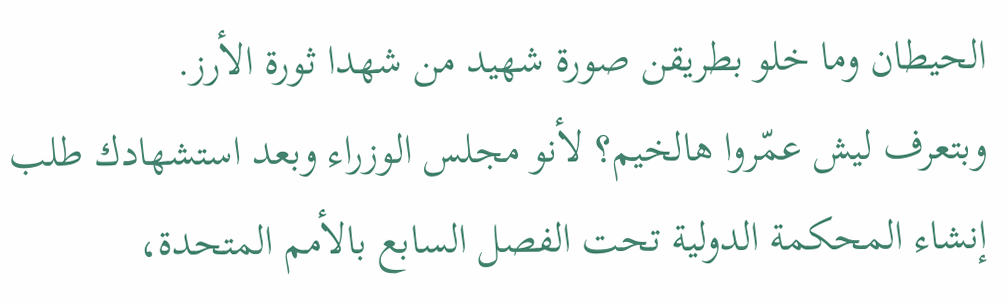الحيطان وما خلو بطريقن صورة شهيد من شهدا ثورة الأرز.
وبتعرف ليش عمّروا هالخيم؟ لأنو مجلس الوزراء وبعد استشهادك طلب إنشاء المحكمة الدولية تحت الفصل السابع بالأمم المتحدة،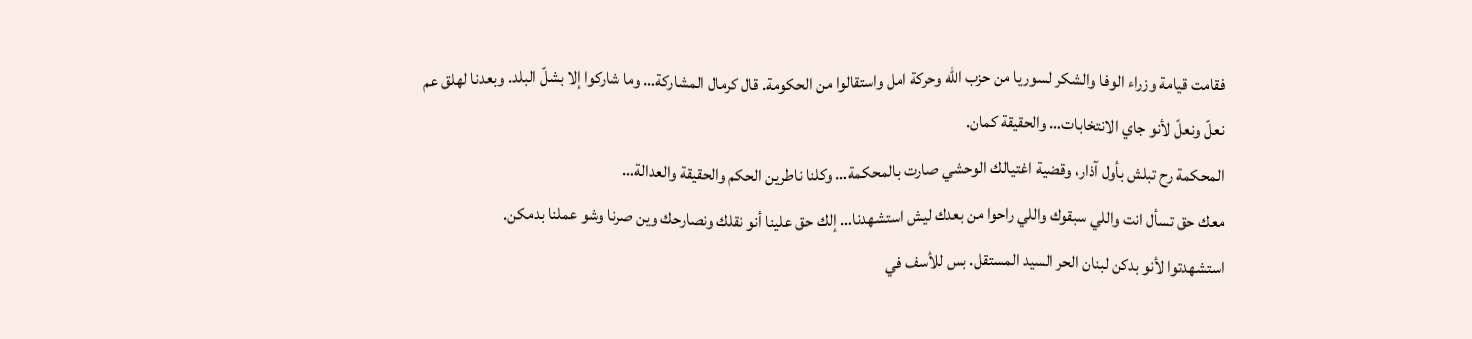فقامت قيامة وزراء الوفا والشكر لسوريا من حزب الله وحركة امل واستقالوا من الحكومة. قال كرمال المشاركة… وما شاركوا إلا بشلّ البلد. وبعدنا لهلق عم نعلّ ونعلّ لأنو جاي الانتخابات… والحقيقة كمان.
المحكمة رح تبلش بأول آذار، وقضية اغتيالك الوحشي صارت بالمحكمة… وكلنا ناطرين الحكم والحقيقة والعدالة…
معك حق تسأل انت واللي سبقوك واللي راحوا من بعدك ليش استشهدنا… إلك حق علينا أنو نقلك ونصارحك وين صرنا وشو عملنا بدمكن.
استشهدتوا لأنو بدكن لبنان الحر السيد المستقل. بس للأسف في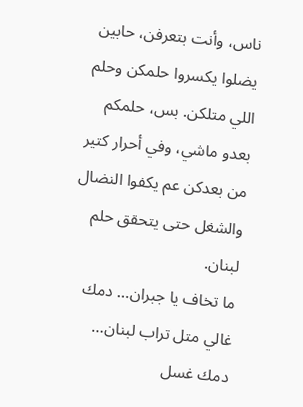ناس، وأنت بتعرفن، حابين يضلوا يكسروا حلمكن وحلم اللي متلكن. بس، حلمكم بعدو ماشي، وفي أحرار كتير من بعدكن عم يكفوا النضال والشغل حتى يتحقق حلم لبنان.
ما تخاف يا جبران… دمك غالي متل تراب لبنان… دمك غسل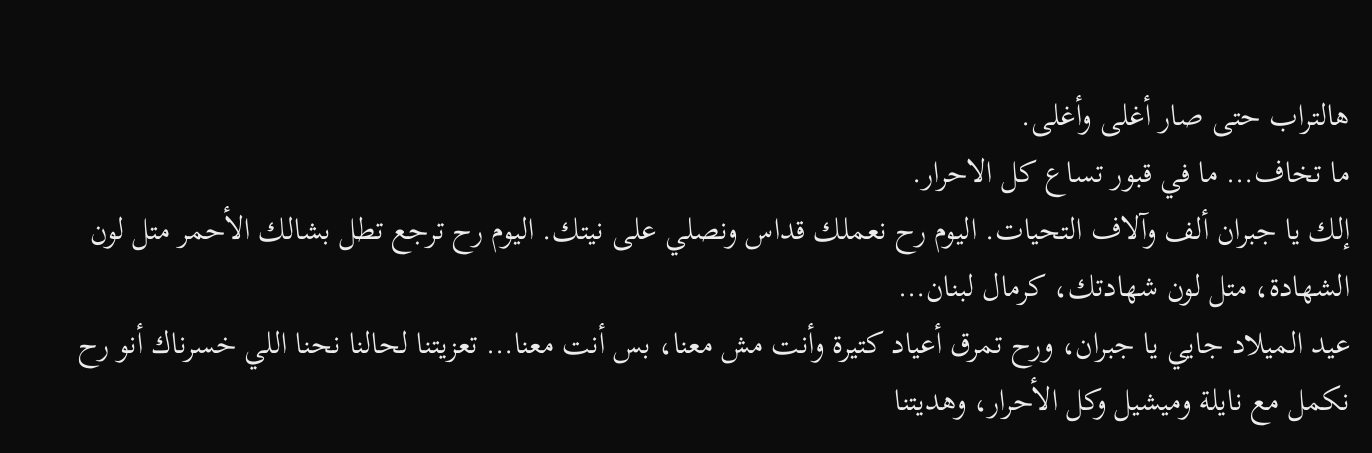هالتراب حتى صار أغلى وأغلى.
ما تخاف… ما في قبور تساع كل الاحرار.
إلك يا جبران ألف وآلاف التحيات. اليوم رح نعملك قداس ونصلي على نيتك. اليوم رح ترجع تطل بشالك الأحمر متل لون الشهادة، متل لون شهادتك، كرمال لبنان…
عيد الميلاد جايي يا جبران، ورح تمرق أعياد كتيرة وأنت مش معنا، بس أنت معنا… تعزيتنا لحالنا نحنا اللي خسرناك أنو رح نكمل مع نايلة وميشيل وكل الأحرار، وهديتنا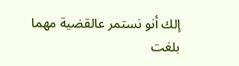إلك أنو نستمر عالقضية مهما بلغت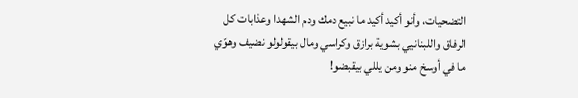التضحيات، وأنو أكيد أكيد ما نبيع دمك ودم الشهدا وعذابات كل الرفاق واللبنانيي بشوية برازق وكراسي ومال بيقولولو نضيف وهوّي ما في أوسخ منو ومن يللي بيقبضو!